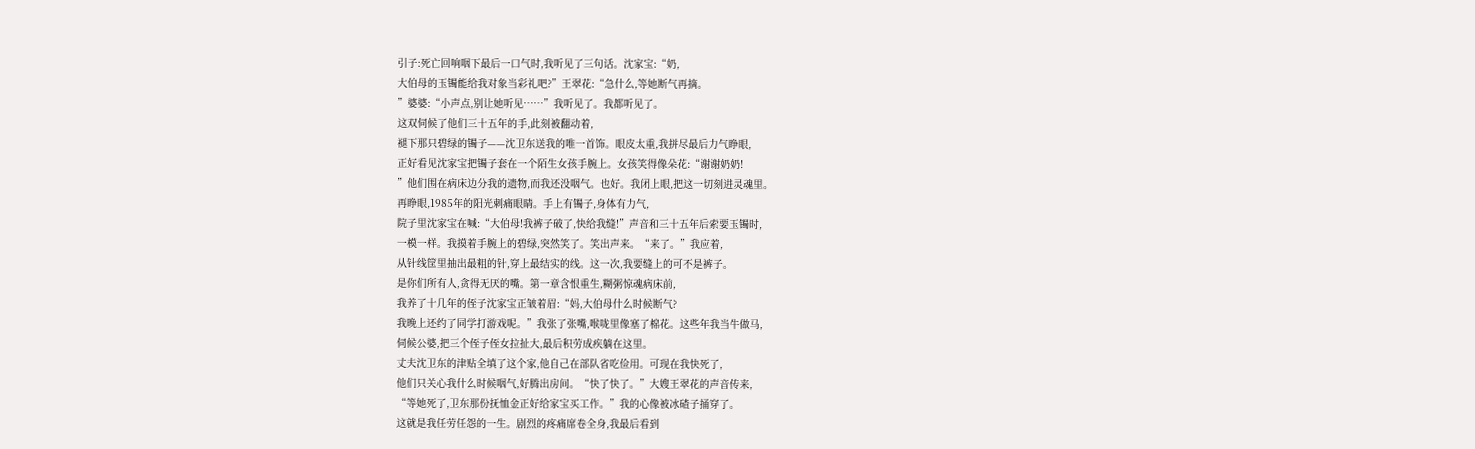引子:死亡回响咽下最后一口气时,我听见了三句话。沈家宝:“奶,
大伯母的玉镯能给我对象当彩礼吧?”王翠花:“急什么,等她断气再摘。
”婆婆:“小声点,别让她听见……”我听见了。我都听见了。
这双伺候了他们三十五年的手,此刻被翻动着,
褪下那只碧绿的镯子——沈卫东送我的唯一首饰。眼皮太重,我拼尽最后力气睁眼,
正好看见沈家宝把镯子套在一个陌生女孩手腕上。女孩笑得像朵花:“谢谢奶奶!
”他们围在病床边分我的遗物,而我还没咽气。也好。我闭上眼,把这一切刻进灵魂里。
再睁眼,1985年的阳光刺痛眼睛。手上有镯子,身体有力气,
院子里沈家宝在喊:“大伯母!我裤子破了,快给我缝!”声音和三十五年后索要玉镯时,
一模一样。我摸着手腕上的碧绿,突然笑了。笑出声来。“来了。”我应着,
从针线筐里抽出最粗的针,穿上最结实的线。这一次,我要缝上的可不是裤子。
是你们所有人,贪得无厌的嘴。第一章含恨重生,糊粥惊魂病床前,
我养了十几年的侄子沈家宝正皱着眉:“妈,大伯母什么时候断气?
我晚上还约了同学打游戏呢。”我张了张嘴,喉咙里像塞了棉花。这些年我当牛做马,
伺候公婆,把三个侄子侄女拉扯大,最后积劳成疾躺在这里。
丈夫沈卫东的津贴全填了这个家,他自己在部队省吃俭用。可现在我快死了,
他们只关心我什么时候咽气,好腾出房间。“快了快了。”大嫂王翠花的声音传来,
“等她死了,卫东那份抚恤金正好给家宝买工作。”我的心像被冰碴子捅穿了。
这就是我任劳任怨的一生。剧烈的疼痛席卷全身,我最后看到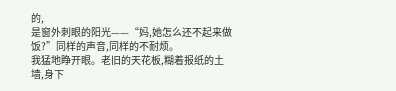的,
是窗外刺眼的阳光——“妈,她怎么还不起来做饭?”同样的声音,同样的不耐烦。
我猛地睁开眼。老旧的天花板,糊着报纸的土墙,身下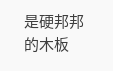是硬邦邦的木板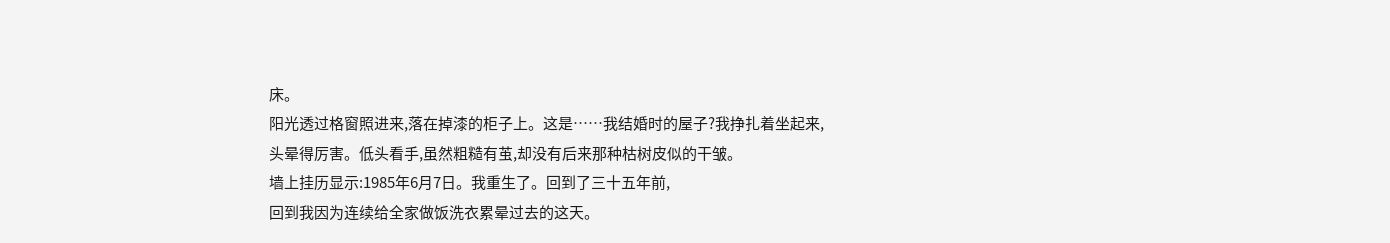床。
阳光透过格窗照进来,落在掉漆的柜子上。这是……我结婚时的屋子?我挣扎着坐起来,
头晕得厉害。低头看手,虽然粗糙有茧,却没有后来那种枯树皮似的干皱。
墙上挂历显示:1985年6月7日。我重生了。回到了三十五年前,
回到我因为连续给全家做饭洗衣累晕过去的这天。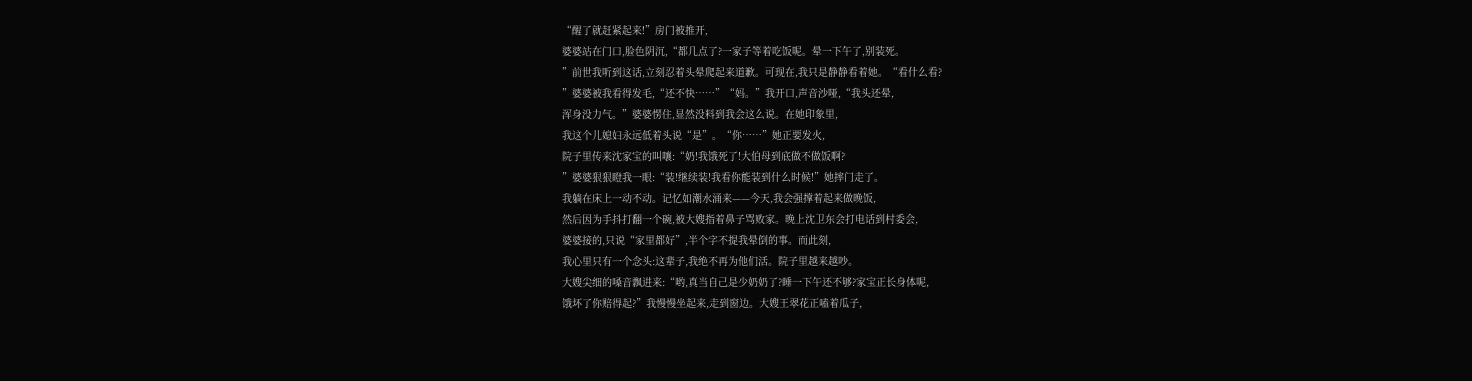“醒了就赶紧起来!”房门被推开,
婆婆站在门口,脸色阴沉,“都几点了?一家子等着吃饭呢。晕一下午了,别装死。
”前世我听到这话,立刻忍着头晕爬起来道歉。可现在,我只是静静看着她。“看什么看?
”婆婆被我看得发毛,“还不快……”“妈。”我开口,声音沙哑,“我头还晕,
浑身没力气。”婆婆愣住,显然没料到我会这么说。在她印象里,
我这个儿媳妇永远低着头说“是”。“你……”她正要发火,
院子里传来沈家宝的叫嚷:“奶!我饿死了!大伯母到底做不做饭啊?
”婆婆狠狠瞪我一眼:“装!继续装!我看你能装到什么时候!”她摔门走了。
我躺在床上一动不动。记忆如潮水涌来——今天,我会强撑着起来做晚饭,
然后因为手抖打翻一个碗,被大嫂指着鼻子骂败家。晚上沈卫东会打电话到村委会,
婆婆接的,只说“家里都好”,半个字不提我晕倒的事。而此刻,
我心里只有一个念头:这辈子,我绝不再为他们活。院子里越来越吵。
大嫂尖细的嗓音飘进来:“哟,真当自己是少奶奶了?睡一下午还不够?家宝正长身体呢,
饿坏了你赔得起?”我慢慢坐起来,走到窗边。大嫂王翠花正嗑着瓜子,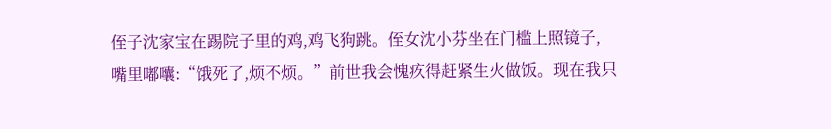侄子沈家宝在踢院子里的鸡,鸡飞狗跳。侄女沈小芬坐在门槛上照镜子,
嘴里嘟囔:“饿死了,烦不烦。”前世我会愧疚得赶紧生火做饭。现在我只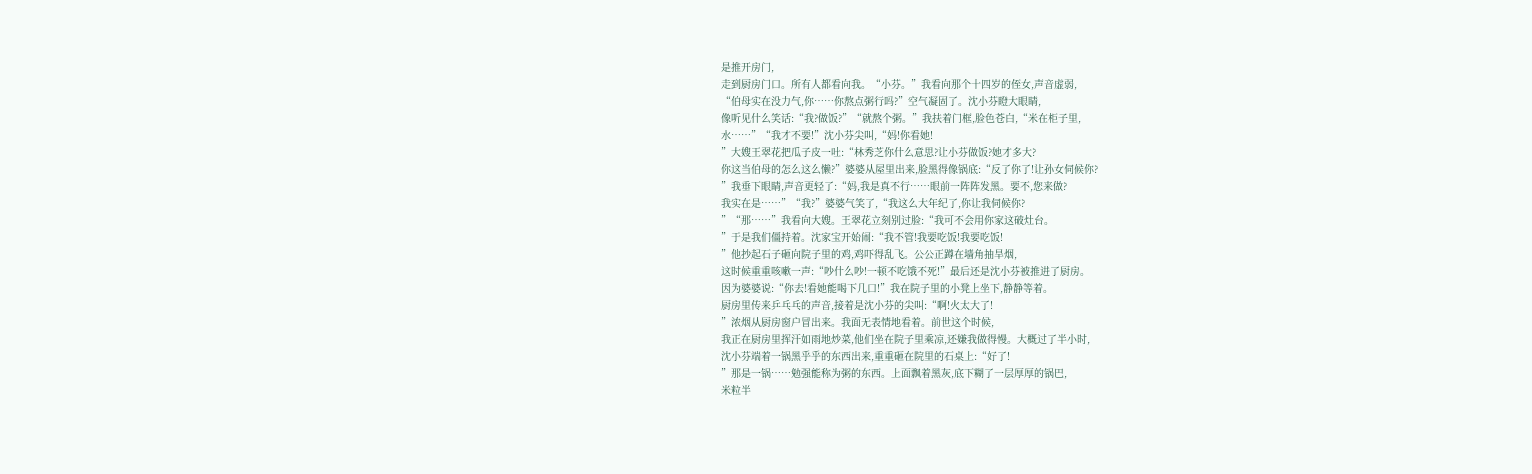是推开房门,
走到厨房门口。所有人都看向我。“小芬。”我看向那个十四岁的侄女,声音虚弱,
“伯母实在没力气,你……你熬点粥行吗?”空气凝固了。沈小芬瞪大眼睛,
像听见什么笑话:“我?做饭?”“就熬个粥。”我扶着门框,脸色苍白,“米在柜子里,
水……”“我才不要!”沈小芬尖叫,“妈!你看她!
”大嫂王翠花把瓜子皮一吐:“林秀芝你什么意思?让小芬做饭?她才多大?
你这当伯母的怎么这么懒?”婆婆从屋里出来,脸黑得像锅底:“反了你了!让孙女伺候你?
”我垂下眼睛,声音更轻了:“妈,我是真不行……眼前一阵阵发黑。要不,您来做?
我实在是……”“我?”婆婆气笑了,“我这么大年纪了,你让我伺候你?
”“那……”我看向大嫂。王翠花立刻别过脸:“我可不会用你家这破灶台。
”于是我们僵持着。沈家宝开始闹:“我不管!我要吃饭!我要吃饭!
”他抄起石子砸向院子里的鸡,鸡吓得乱飞。公公正蹲在墙角抽旱烟,
这时候重重咳嗽一声:“吵什么吵!一顿不吃饿不死!”最后还是沈小芬被推进了厨房。
因为婆婆说:“你去!看她能喝下几口!”我在院子里的小凳上坐下,静静等着。
厨房里传来乒乓乓的声音,接着是沈小芬的尖叫:“啊!火太大了!
”浓烟从厨房窗户冒出来。我面无表情地看着。前世这个时候,
我正在厨房里挥汗如雨地炒菜,他们坐在院子里乘凉,还嫌我做得慢。大概过了半小时,
沈小芬端着一锅黑乎乎的东西出来,重重砸在院里的石桌上:“好了!
”那是一锅……勉强能称为粥的东西。上面飘着黑灰,底下糊了一层厚厚的锅巴,
米粒半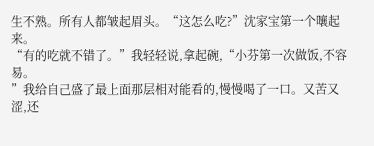生不熟。所有人都皱起眉头。“这怎么吃?”沈家宝第一个嚷起来。
“有的吃就不错了。”我轻轻说,拿起碗,“小芬第一次做饭,不容易。
”我给自己盛了最上面那层相对能看的,慢慢喝了一口。又苦又涩,还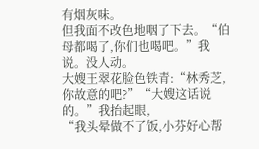有烟灰味。
但我面不改色地咽了下去。“伯母都喝了,你们也喝吧。”我说。没人动。
大嫂王翠花脸色铁青:“林秀芝,你故意的吧?”“大嫂这话说的。”我抬起眼,
“我头晕做不了饭,小芬好心帮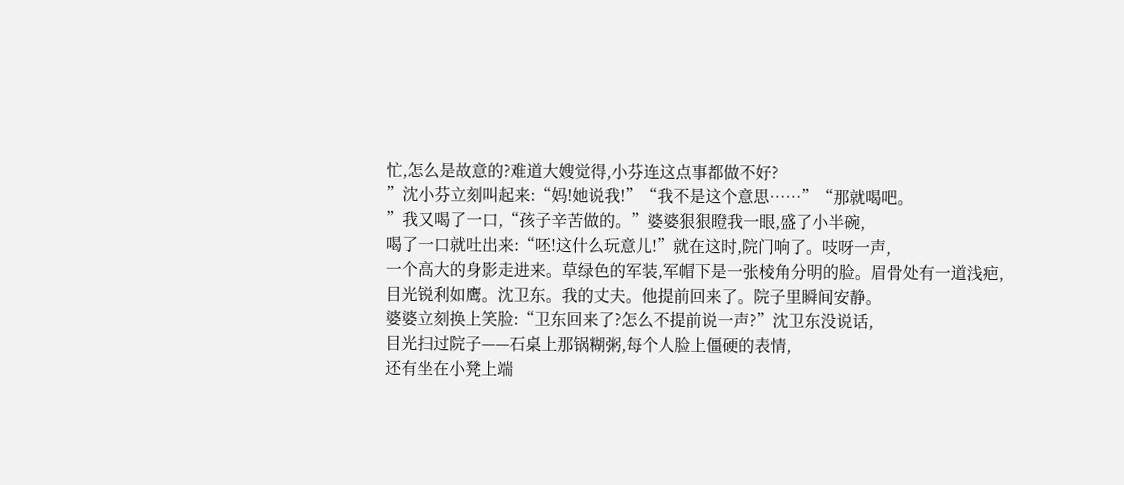忙,怎么是故意的?难道大嫂觉得,小芬连这点事都做不好?
”沈小芬立刻叫起来:“妈!她说我!”“我不是这个意思……”“那就喝吧。
”我又喝了一口,“孩子辛苦做的。”婆婆狠狠瞪我一眼,盛了小半碗,
喝了一口就吐出来:“呸!这什么玩意儿!”就在这时,院门响了。吱呀一声,
一个高大的身影走进来。草绿色的军装,军帽下是一张棱角分明的脸。眉骨处有一道浅疤,
目光锐利如鹰。沈卫东。我的丈夫。他提前回来了。院子里瞬间安静。
婆婆立刻换上笑脸:“卫东回来了?怎么不提前说一声?”沈卫东没说话,
目光扫过院子——石桌上那锅糊粥,每个人脸上僵硬的表情,
还有坐在小凳上端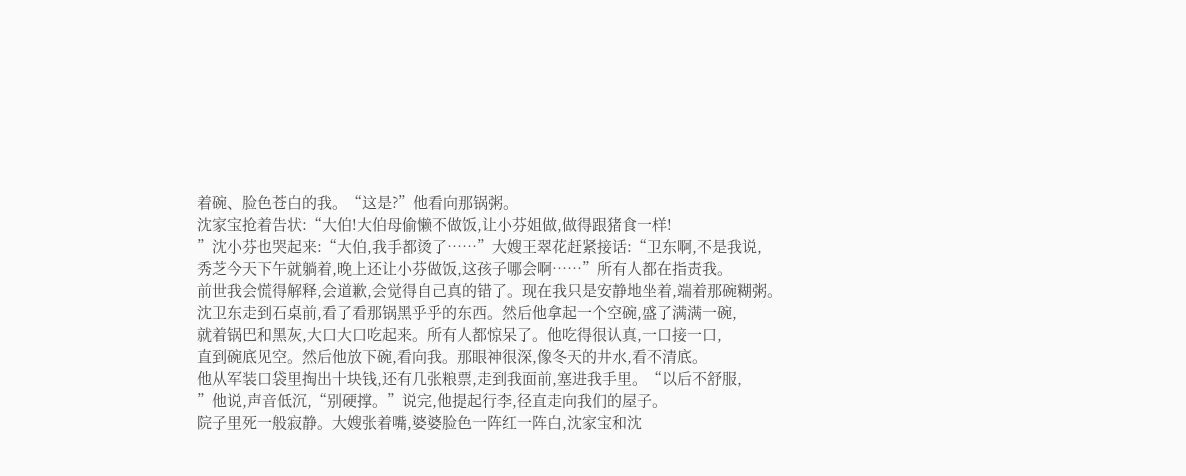着碗、脸色苍白的我。“这是?”他看向那锅粥。
沈家宝抢着告状:“大伯!大伯母偷懒不做饭,让小芬姐做,做得跟猪食一样!
”沈小芬也哭起来:“大伯,我手都烫了……”大嫂王翠花赶紧接话:“卫东啊,不是我说,
秀芝今天下午就躺着,晚上还让小芬做饭,这孩子哪会啊……”所有人都在指责我。
前世我会慌得解释,会道歉,会觉得自己真的错了。现在我只是安静地坐着,端着那碗糊粥。
沈卫东走到石桌前,看了看那锅黑乎乎的东西。然后他拿起一个空碗,盛了满满一碗,
就着锅巴和黑灰,大口大口吃起来。所有人都惊呆了。他吃得很认真,一口接一口,
直到碗底见空。然后他放下碗,看向我。那眼神很深,像冬天的井水,看不清底。
他从军装口袋里掏出十块钱,还有几张粮票,走到我面前,塞进我手里。“以后不舒服,
”他说,声音低沉,“别硬撑。”说完,他提起行李,径直走向我们的屋子。
院子里死一般寂静。大嫂张着嘴,婆婆脸色一阵红一阵白,沈家宝和沈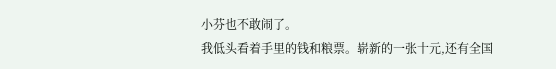小芬也不敢闹了。
我低头看着手里的钱和粮票。崭新的一张十元,还有全国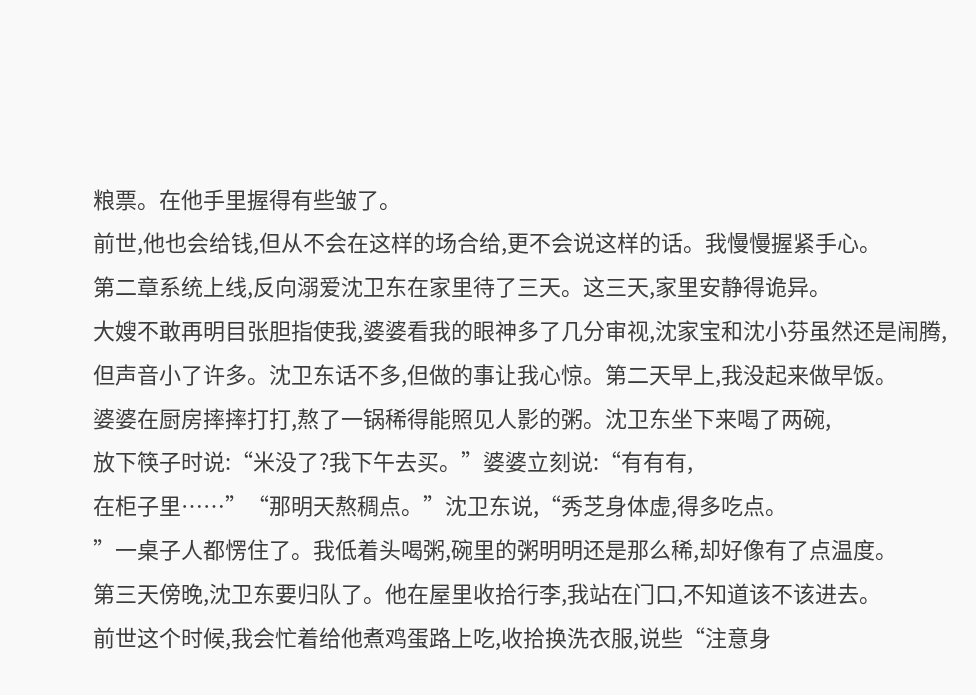粮票。在他手里握得有些皱了。
前世,他也会给钱,但从不会在这样的场合给,更不会说这样的话。我慢慢握紧手心。
第二章系统上线,反向溺爱沈卫东在家里待了三天。这三天,家里安静得诡异。
大嫂不敢再明目张胆指使我,婆婆看我的眼神多了几分审视,沈家宝和沈小芬虽然还是闹腾,
但声音小了许多。沈卫东话不多,但做的事让我心惊。第二天早上,我没起来做早饭。
婆婆在厨房摔摔打打,熬了一锅稀得能照见人影的粥。沈卫东坐下来喝了两碗,
放下筷子时说:“米没了?我下午去买。”婆婆立刻说:“有有有,
在柜子里……”“那明天熬稠点。”沈卫东说,“秀芝身体虚,得多吃点。
”一桌子人都愣住了。我低着头喝粥,碗里的粥明明还是那么稀,却好像有了点温度。
第三天傍晚,沈卫东要归队了。他在屋里收拾行李,我站在门口,不知道该不该进去。
前世这个时候,我会忙着给他煮鸡蛋路上吃,收拾换洗衣服,说些“注意身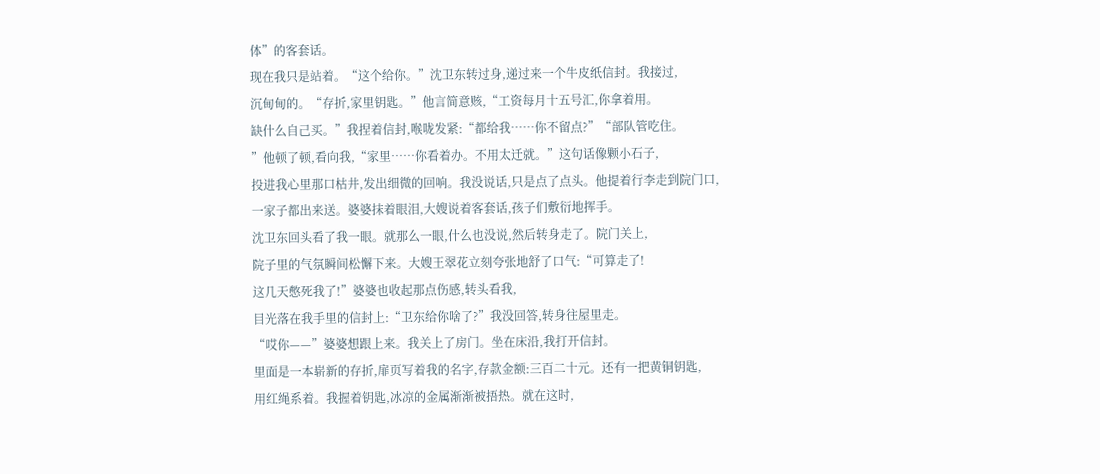体”的客套话。
现在我只是站着。“这个给你。”沈卫东转过身,递过来一个牛皮纸信封。我接过,
沉甸甸的。“存折,家里钥匙。”他言简意赅,“工资每月十五号汇,你拿着用。
缺什么自己买。”我捏着信封,喉咙发紧:“都给我……你不留点?”“部队管吃住。
”他顿了顿,看向我,“家里……你看着办。不用太迁就。”这句话像颗小石子,
投进我心里那口枯井,发出细微的回响。我没说话,只是点了点头。他提着行李走到院门口,
一家子都出来送。婆婆抹着眼泪,大嫂说着客套话,孩子们敷衍地挥手。
沈卫东回头看了我一眼。就那么一眼,什么也没说,然后转身走了。院门关上,
院子里的气氛瞬间松懈下来。大嫂王翠花立刻夸张地舒了口气:“可算走了!
这几天憋死我了!”婆婆也收起那点伤感,转头看我,
目光落在我手里的信封上:“卫东给你啥了?”我没回答,转身往屋里走。
“哎你——”婆婆想跟上来。我关上了房门。坐在床沿,我打开信封。
里面是一本崭新的存折,扉页写着我的名字,存款金额:三百二十元。还有一把黄铜钥匙,
用红绳系着。我握着钥匙,冰凉的金属渐渐被捂热。就在这时,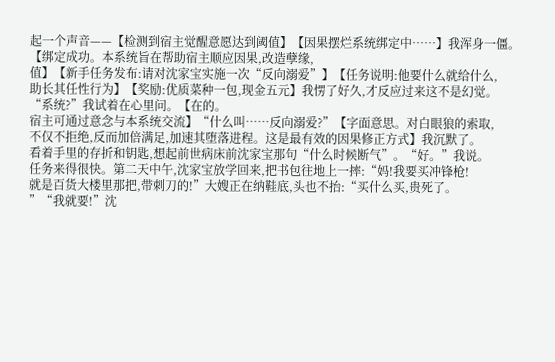起一个声音——【检测到宿主觉醒意愿达到阈值】【因果摆烂系统绑定中……】我浑身一僵。
【绑定成功。本系统旨在帮助宿主顺应因果,改造孽缘,
值】【新手任务发布:请对沈家宝实施一次“反向溺爱”】【任务说明:他要什么就给什么,
助长其任性行为】【奖励:优质菜种一包,现金五元】我愣了好久,才反应过来这不是幻觉。
“系统?”我试着在心里问。【在的。
宿主可通过意念与本系统交流】“什么叫……反向溺爱?”【字面意思。对白眼狼的索取,
不仅不拒绝,反而加倍满足,加速其堕落进程。这是最有效的因果修正方式】我沉默了。
看着手里的存折和钥匙,想起前世病床前沈家宝那句“什么时候断气”。“好。”我说。
任务来得很快。第二天中午,沈家宝放学回来,把书包往地上一摔:“妈!我要买冲锋枪!
就是百货大楼里那把,带刺刀的!”大嫂正在纳鞋底,头也不抬:“买什么买,贵死了。
”“我就要!”沈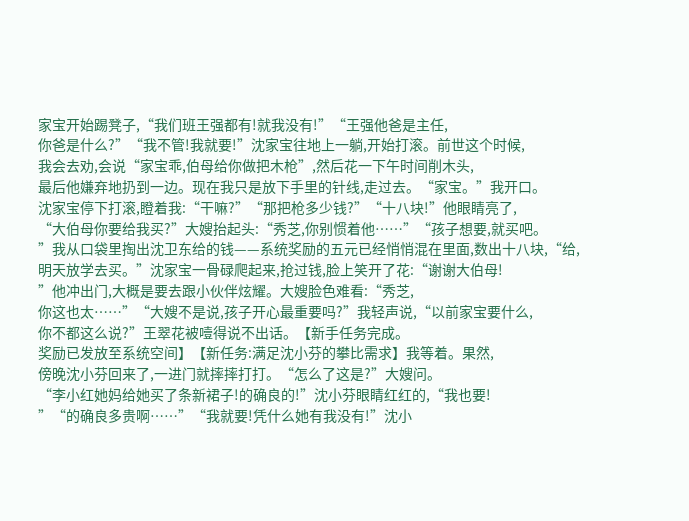家宝开始踢凳子,“我们班王强都有!就我没有!”“王强他爸是主任,
你爸是什么?”“我不管!我就要!”沈家宝往地上一躺,开始打滚。前世这个时候,
我会去劝,会说“家宝乖,伯母给你做把木枪”,然后花一下午时间削木头,
最后他嫌弃地扔到一边。现在我只是放下手里的针线,走过去。“家宝。”我开口。
沈家宝停下打滚,瞪着我:“干嘛?”“那把枪多少钱?”“十八块!”他眼睛亮了,
“大伯母你要给我买?”大嫂抬起头:“秀芝,你别惯着他……”“孩子想要,就买吧。
”我从口袋里掏出沈卫东给的钱——系统奖励的五元已经悄悄混在里面,数出十八块,“给,
明天放学去买。”沈家宝一骨碌爬起来,抢过钱,脸上笑开了花:“谢谢大伯母!
”他冲出门,大概是要去跟小伙伴炫耀。大嫂脸色难看:“秀芝,
你这也太……”“大嫂不是说,孩子开心最重要吗?”我轻声说,“以前家宝要什么,
你不都这么说?”王翠花被噎得说不出话。【新手任务完成。
奖励已发放至系统空间】【新任务:满足沈小芬的攀比需求】我等着。果然,
傍晚沈小芬回来了,一进门就摔摔打打。“怎么了这是?”大嫂问。
“李小红她妈给她买了条新裙子!的确良的!”沈小芬眼睛红红的,“我也要!
”“的确良多贵啊……”“我就要!凭什么她有我没有!”沈小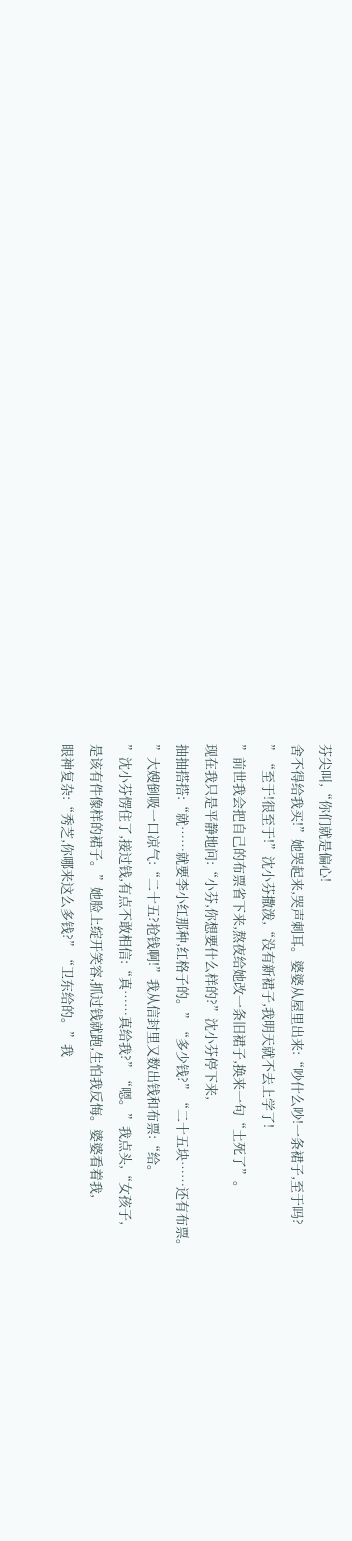芬尖叫,“你们就是偏心!
舍不得给我买!”她哭起来,哭声刺耳。婆婆从屋里出来:“吵什么吵!一条裙子,至于吗?
”“至于!很至于!”沈小芬撒泼,“没有新裙子,我明天就不去上学了!
”前世我会把自己的布票省下来,熬夜给她改一条旧裙子,换来一句“土死了”。
现在我只是平静地问:“小芬,你想要什么样的?”沈小芬停下来,
抽抽搭搭:“就……就要李小红那种,红格子的。”“多少钱?”“二十五块……还有布票。
”大嫂倒吸一口凉气:“二十五?抢钱啊!”我从信封里又数出钱和布票:“给。
”沈小芬愣住了,接过钱,有点不敢相信:“真……真给我?”“嗯。”我点头,“女孩子,
是该有件像样的裙子。”她脸上绽开笑容,抓过钱就跑,生怕我反悔。婆婆看着我,
眼神复杂:“秀芝,你哪来这么多钱?”“卫东给的。”我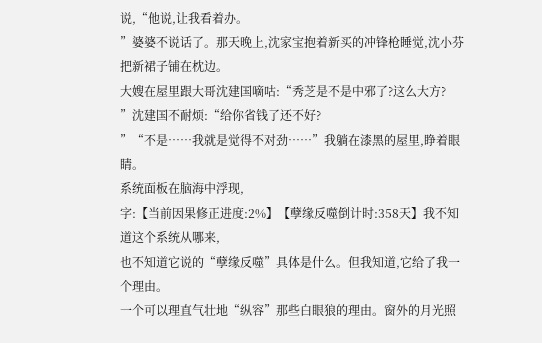说,“他说,让我看着办。
”婆婆不说话了。那天晚上,沈家宝抱着新买的冲锋枪睡觉,沈小芬把新裙子铺在枕边。
大嫂在屋里跟大哥沈建国嘀咕:“秀芝是不是中邪了?这么大方?
”沈建国不耐烦:“给你省钱了还不好?
”“不是……我就是觉得不对劲……”我躺在漆黑的屋里,睁着眼睛。
系统面板在脑海中浮现,
字:【当前因果修正进度:2%】【孽缘反噬倒计时:358天】我不知道这个系统从哪来,
也不知道它说的“孽缘反噬”具体是什么。但我知道,它给了我一个理由。
一个可以理直气壮地“纵容”那些白眼狼的理由。窗外的月光照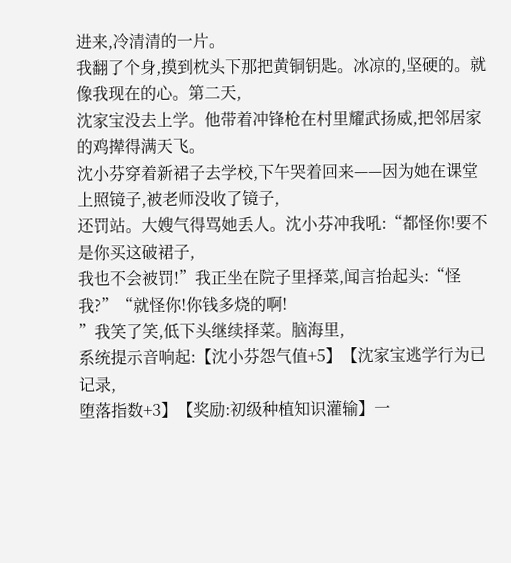进来,冷清清的一片。
我翻了个身,摸到枕头下那把黄铜钥匙。冰凉的,坚硬的。就像我现在的心。第二天,
沈家宝没去上学。他带着冲锋枪在村里耀武扬威,把邻居家的鸡撵得满天飞。
沈小芬穿着新裙子去学校,下午哭着回来——因为她在课堂上照镜子,被老师没收了镜子,
还罚站。大嫂气得骂她丢人。沈小芬冲我吼:“都怪你!要不是你买这破裙子,
我也不会被罚!”我正坐在院子里择菜,闻言抬起头:“怪我?”“就怪你!你钱多烧的啊!
”我笑了笑,低下头继续择菜。脑海里,
系统提示音响起:【沈小芬怨气值+5】【沈家宝逃学行为已记录,
堕落指数+3】【奖励:初级种植知识灌输】一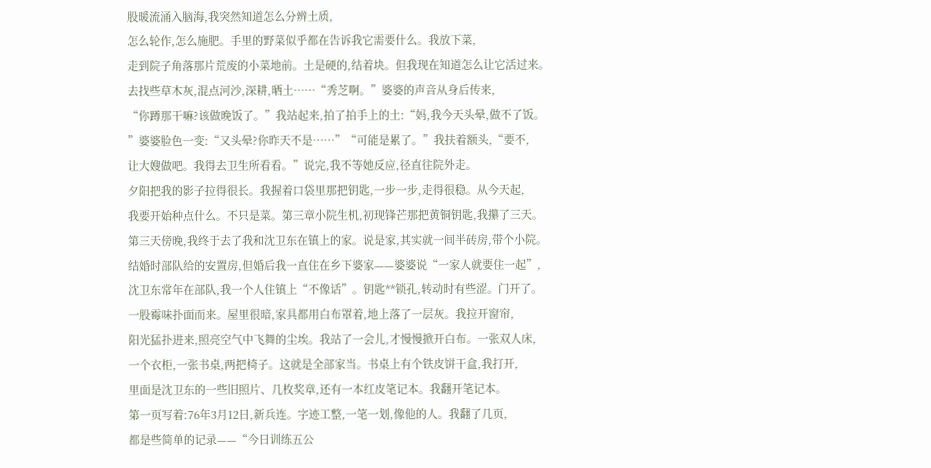股暖流涌入脑海,我突然知道怎么分辨土质,
怎么轮作,怎么施肥。手里的野菜似乎都在告诉我它需要什么。我放下菜,
走到院子角落那片荒废的小菜地前。土是硬的,结着块。但我现在知道怎么让它活过来。
去找些草木灰,混点河沙,深耕,晒土……“秀芝啊。”婆婆的声音从身后传来,
“你蹲那干嘛?该做晚饭了。”我站起来,拍了拍手上的土:“妈,我今天头晕,做不了饭。
”婆婆脸色一变:“又头晕?你昨天不是……”“可能是累了。”我扶着额头,“要不,
让大嫂做吧。我得去卫生所看看。”说完,我不等她反应,径直往院外走。
夕阳把我的影子拉得很长。我握着口袋里那把钥匙,一步一步,走得很稳。从今天起,
我要开始种点什么。不只是菜。第三章小院生机,初现锋芒那把黄铜钥匙,我攥了三天。
第三天傍晚,我终于去了我和沈卫东在镇上的家。说是家,其实就一间半砖房,带个小院。
结婚时部队给的安置房,但婚后我一直住在乡下婆家——婆婆说“一家人就要住一起”,
沈卫东常年在部队,我一个人住镇上“不像话”。钥匙**锁孔,转动时有些涩。门开了。
一股霉味扑面而来。屋里很暗,家具都用白布罩着,地上落了一层灰。我拉开窗帘,
阳光猛扑进来,照亮空气中飞舞的尘埃。我站了一会儿,才慢慢掀开白布。一张双人床,
一个衣柜,一张书桌,两把椅子。这就是全部家当。书桌上有个铁皮饼干盒,我打开,
里面是沈卫东的一些旧照片、几枚奖章,还有一本红皮笔记本。我翻开笔记本。
第一页写着:76年3月12日,新兵连。字迹工整,一笔一划,像他的人。我翻了几页,
都是些简单的记录——“今日训练五公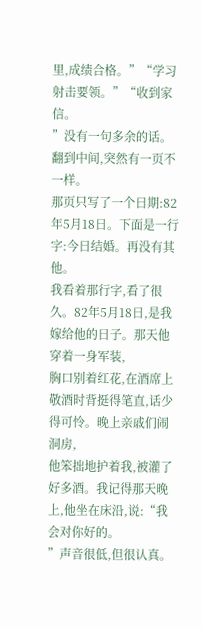里,成绩合格。”“学习射击要领。”“收到家信。
”没有一句多余的话。翻到中间,突然有一页不一样。
那页只写了一个日期:82年5月18日。下面是一行字:今日结婚。再没有其他。
我看着那行字,看了很久。82年5月18日,是我嫁给他的日子。那天他穿着一身军装,
胸口别着红花,在酒席上敬酒时背挺得笔直,话少得可怜。晚上亲戚们闹洞房,
他笨拙地护着我,被灌了好多酒。我记得那天晚上,他坐在床沿,说:“我会对你好的。
”声音很低,但很认真。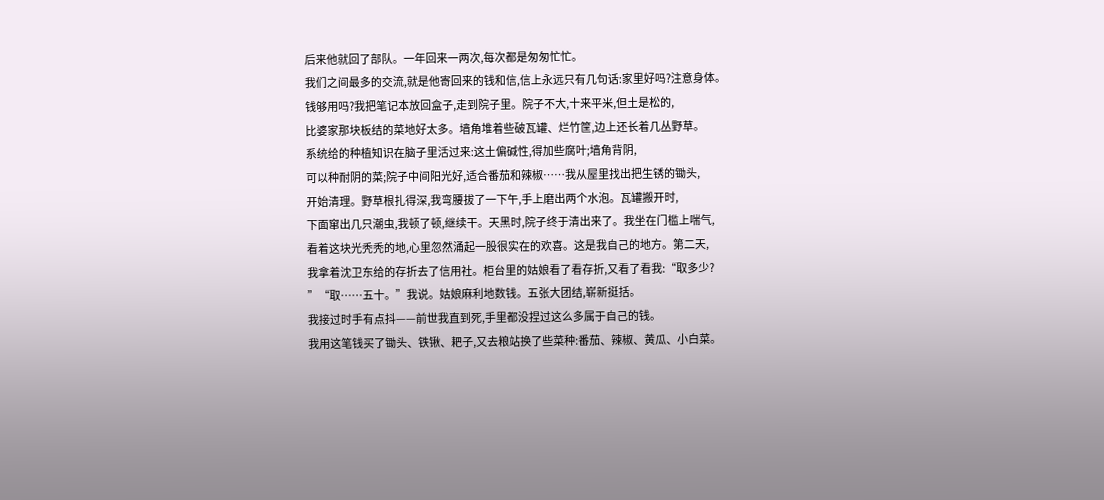后来他就回了部队。一年回来一两次,每次都是匆匆忙忙。
我们之间最多的交流,就是他寄回来的钱和信,信上永远只有几句话:家里好吗?注意身体。
钱够用吗?我把笔记本放回盒子,走到院子里。院子不大,十来平米,但土是松的,
比婆家那块板结的菜地好太多。墙角堆着些破瓦罐、烂竹筐,边上还长着几丛野草。
系统给的种植知识在脑子里活过来:这土偏碱性,得加些腐叶;墙角背阴,
可以种耐阴的菜;院子中间阳光好,适合番茄和辣椒……我从屋里找出把生锈的锄头,
开始清理。野草根扎得深,我弯腰拔了一下午,手上磨出两个水泡。瓦罐搬开时,
下面窜出几只潮虫,我顿了顿,继续干。天黑时,院子终于清出来了。我坐在门槛上喘气,
看着这块光秃秃的地,心里忽然涌起一股很实在的欢喜。这是我自己的地方。第二天,
我拿着沈卫东给的存折去了信用社。柜台里的姑娘看了看存折,又看了看我:“取多少?
”“取……五十。”我说。姑娘麻利地数钱。五张大团结,崭新挺括。
我接过时手有点抖——前世我直到死,手里都没捏过这么多属于自己的钱。
我用这笔钱买了锄头、铁锹、耙子,又去粮站换了些菜种:番茄、辣椒、黄瓜、小白菜。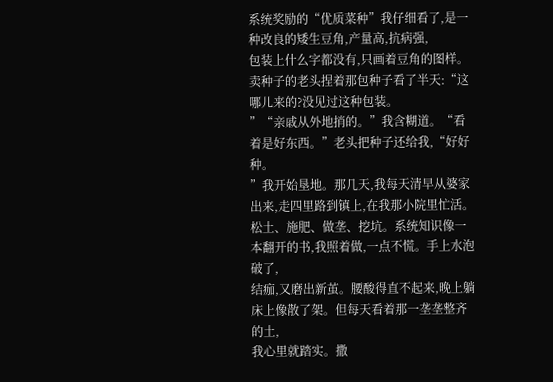系统奖励的“优质菜种”我仔细看了,是一种改良的矮生豆角,产量高,抗病强,
包装上什么字都没有,只画着豆角的图样。
卖种子的老头捏着那包种子看了半天:“这哪儿来的?没见过这种包装。
”“亲戚从外地捎的。”我含糊道。“看着是好东西。”老头把种子还给我,“好好种。
”我开始垦地。那几天,我每天清早从婆家出来,走四里路到镇上,在我那小院里忙活。
松土、施肥、做垄、挖坑。系统知识像一本翻开的书,我照着做,一点不慌。手上水泡破了,
结痂,又磨出新茧。腰酸得直不起来,晚上躺床上像散了架。但每天看着那一垄垄整齐的土,
我心里就踏实。撒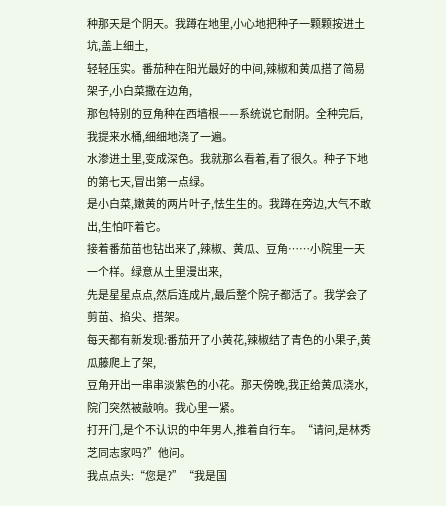种那天是个阴天。我蹲在地里,小心地把种子一颗颗按进土坑,盖上细土,
轻轻压实。番茄种在阳光最好的中间,辣椒和黄瓜搭了简易架子,小白菜撒在边角,
那包特别的豆角种在西墙根——系统说它耐阴。全种完后,我提来水桶,细细地浇了一遍。
水渗进土里,变成深色。我就那么看着,看了很久。种子下地的第七天,冒出第一点绿。
是小白菜,嫩黄的两片叶子,怯生生的。我蹲在旁边,大气不敢出,生怕吓着它。
接着番茄苗也钻出来了,辣椒、黄瓜、豆角……小院里一天一个样。绿意从土里漫出来,
先是星星点点,然后连成片,最后整个院子都活了。我学会了剪苗、掐尖、搭架。
每天都有新发现:番茄开了小黄花,辣椒结了青色的小果子,黄瓜藤爬上了架,
豆角开出一串串淡紫色的小花。那天傍晚,我正给黄瓜浇水,院门突然被敲响。我心里一紧。
打开门,是个不认识的中年男人,推着自行车。“请问,是林秀芝同志家吗?”他问。
我点点头:“您是?”“我是国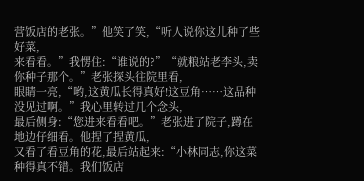营饭店的老张。”他笑了笑,“听人说你这儿种了些好菜,
来看看。”我愣住:“谁说的?”“就粮站老李头,卖你种子那个。”老张探头往院里看,
眼睛一亮,“哟,这黄瓜长得真好!这豆角……这品种没见过啊。”我心里转过几个念头,
最后侧身:“您进来看看吧。”老张进了院子,蹲在地边仔细看。他捏了捏黄瓜,
又看了看豆角的花,最后站起来:“小林同志,你这菜种得真不错。我们饭店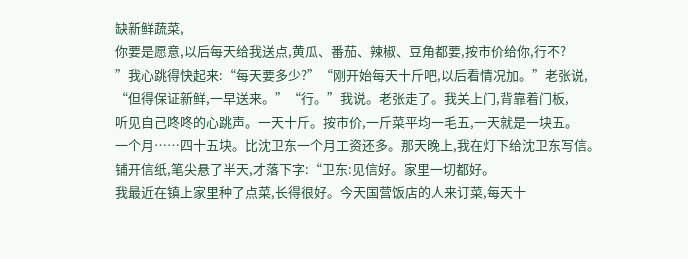缺新鲜蔬菜,
你要是愿意,以后每天给我送点,黄瓜、番茄、辣椒、豆角都要,按市价给你,行不?
”我心跳得快起来:“每天要多少?”“刚开始每天十斤吧,以后看情况加。”老张说,
“但得保证新鲜,一早送来。”“行。”我说。老张走了。我关上门,背靠着门板,
听见自己咚咚的心跳声。一天十斤。按市价,一斤菜平均一毛五,一天就是一块五。
一个月……四十五块。比沈卫东一个月工资还多。那天晚上,我在灯下给沈卫东写信。
铺开信纸,笔尖悬了半天,才落下字:“卫东:见信好。家里一切都好。
我最近在镇上家里种了点菜,长得很好。今天国营饭店的人来订菜,每天十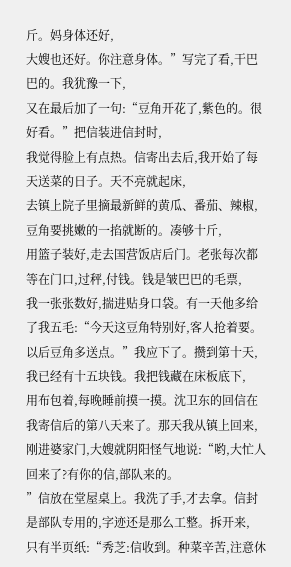斤。妈身体还好,
大嫂也还好。你注意身体。”写完了看,干巴巴的。我犹豫一下,
又在最后加了一句:“豆角开花了,紫色的。很好看。”把信装进信封时,
我觉得脸上有点热。信寄出去后,我开始了每天送菜的日子。天不亮就起床,
去镇上院子里摘最新鲜的黄瓜、番茄、辣椒,豆角要挑嫩的一掐就断的。凑够十斤,
用篮子装好,走去国营饭店后门。老张每次都等在门口,过秤,付钱。钱是皱巴巴的毛票,
我一张张数好,揣进贴身口袋。有一天他多给了我五毛:“今天这豆角特别好,客人抢着要。
以后豆角多送点。”我应下了。攒到第十天,我已经有十五块钱。我把钱藏在床板底下,
用布包着,每晚睡前摸一摸。沈卫东的回信在我寄信后的第八天来了。那天我从镇上回来,
刚进婆家门,大嫂就阴阳怪气地说:“哟,大忙人回来了?有你的信,部队来的。
”信放在堂屋桌上。我洗了手,才去拿。信封是部队专用的,字迹还是那么工整。拆开来,
只有半页纸:“秀芝:信收到。种菜辛苦,注意休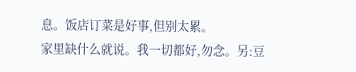息。饭店订菜是好事,但别太累。
家里缺什么就说。我一切都好,勿念。另:豆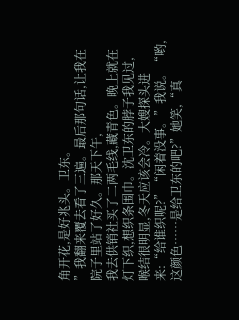角开花,是好兆头。卫东。
”我翻来覆去看了三遍。最后那句话,让我在院子里站了好久。那天下午,
我去供销社买了二两毛线,藏青色。晚上就在灯下织,想织条围巾。沈卫东的脖子我见过,
喉结很明显,冬天应该会冷。大嫂探头进来:“给谁织呢?”“闲着没事。”我说。“哟,
这颜色……是给卫东的吧?”她笑,“真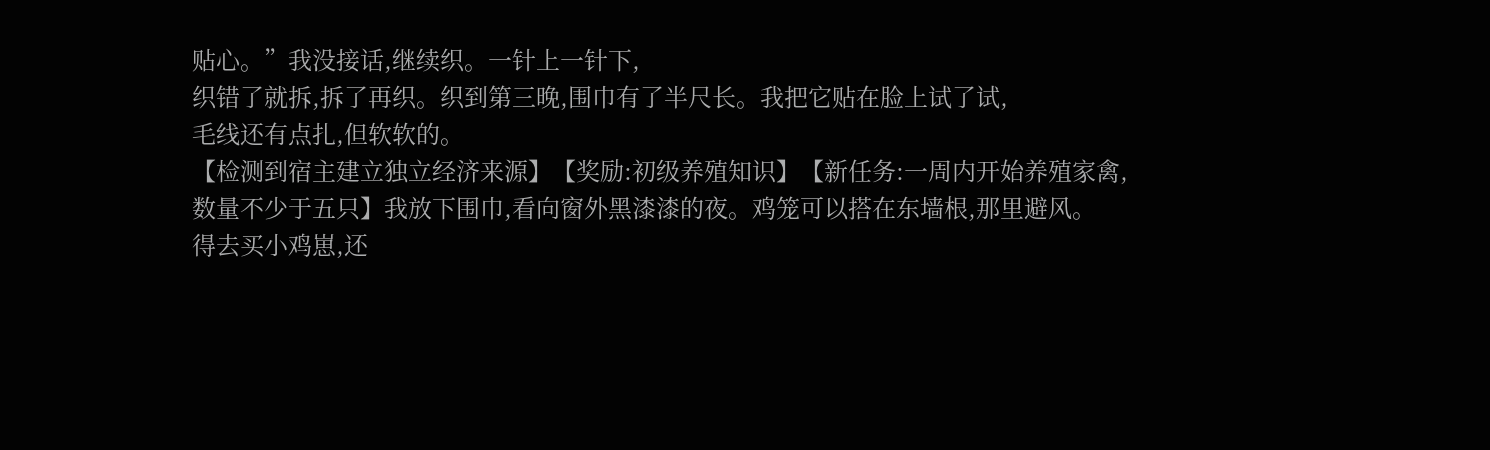贴心。”我没接话,继续织。一针上一针下,
织错了就拆,拆了再织。织到第三晚,围巾有了半尺长。我把它贴在脸上试了试,
毛线还有点扎,但软软的。
【检测到宿主建立独立经济来源】【奖励:初级养殖知识】【新任务:一周内开始养殖家禽,
数量不少于五只】我放下围巾,看向窗外黑漆漆的夜。鸡笼可以搭在东墙根,那里避风。
得去买小鸡崽,还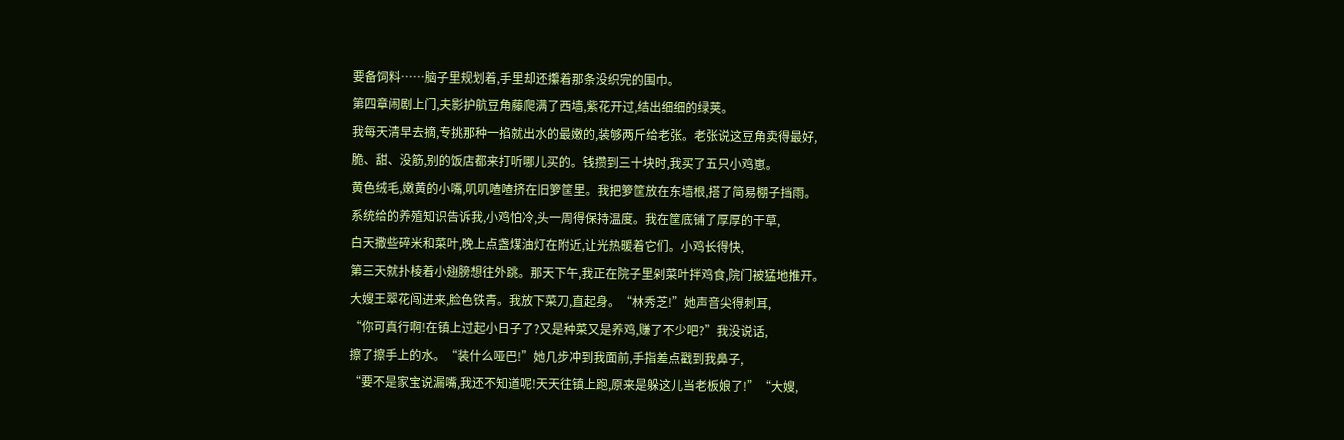要备饲料……脑子里规划着,手里却还攥着那条没织完的围巾。
第四章闹剧上门,夫影护航豆角藤爬满了西墙,紫花开过,结出细细的绿荚。
我每天清早去摘,专挑那种一掐就出水的最嫩的,装够两斤给老张。老张说这豆角卖得最好,
脆、甜、没筋,别的饭店都来打听哪儿买的。钱攒到三十块时,我买了五只小鸡崽。
黄色绒毛,嫩黄的小嘴,叽叽喳喳挤在旧箩筐里。我把箩筐放在东墙根,搭了简易棚子挡雨。
系统给的养殖知识告诉我,小鸡怕冷,头一周得保持温度。我在筐底铺了厚厚的干草,
白天撒些碎米和菜叶,晚上点盏煤油灯在附近,让光热暖着它们。小鸡长得快,
第三天就扑棱着小翅膀想往外跳。那天下午,我正在院子里剁菜叶拌鸡食,院门被猛地推开。
大嫂王翠花闯进来,脸色铁青。我放下菜刀,直起身。“林秀芝!”她声音尖得刺耳,
“你可真行啊!在镇上过起小日子了?又是种菜又是养鸡,赚了不少吧?”我没说话,
擦了擦手上的水。“装什么哑巴!”她几步冲到我面前,手指差点戳到我鼻子,
“要不是家宝说漏嘴,我还不知道呢!天天往镇上跑,原来是躲这儿当老板娘了!”“大嫂,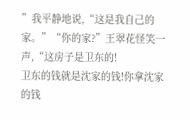”我平静地说,“这是我自己的家。”“你的家?”王翠花怪笑一声,“这房子是卫东的!
卫东的钱就是沈家的钱!你拿沈家的钱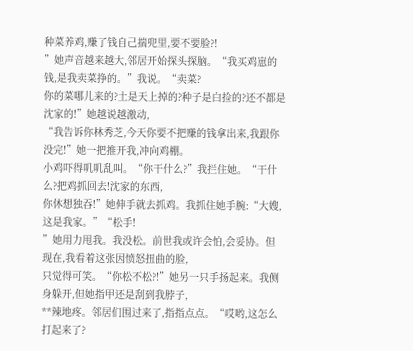种菜养鸡,赚了钱自己揣兜里,要不要脸?!
”她声音越来越大,邻居开始探头探脑。“我买鸡崽的钱,是我卖菜挣的。”我说。“卖菜?
你的菜哪儿来的?土是天上掉的?种子是白捡的?还不都是沈家的!”她越说越激动,
“我告诉你林秀芝,今天你要不把赚的钱拿出来,我跟你没完!”她一把推开我,冲向鸡棚。
小鸡吓得叽叽乱叫。“你干什么?”我拦住她。“干什么?把鸡抓回去!沈家的东西,
你休想独吞!”她伸手就去抓鸡。我抓住她手腕:“大嫂,这是我家。”“松手!
”她用力甩我。我没松。前世我或许会怕,会妥协。但现在,我看着这张因愤怒扭曲的脸,
只觉得可笑。“你松不松?!”她另一只手扬起来。我侧身躲开,但她指甲还是刮到我脖子,
**辣地疼。邻居们围过来了,指指点点。“哎哟,这怎么打起来了?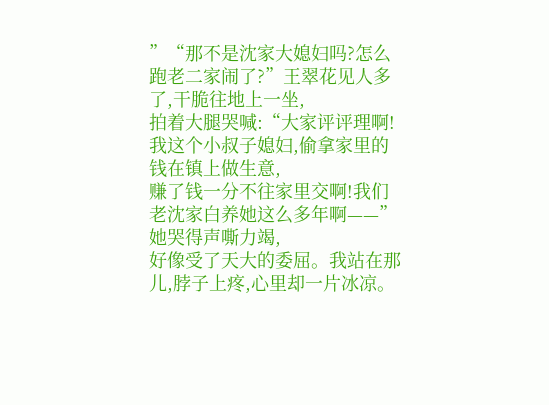”“那不是沈家大媳妇吗?怎么跑老二家闹了?”王翠花见人多了,干脆往地上一坐,
拍着大腿哭喊:“大家评评理啊!我这个小叔子媳妇,偷拿家里的钱在镇上做生意,
赚了钱一分不往家里交啊!我们老沈家白养她这么多年啊——”她哭得声嘶力竭,
好像受了天大的委屈。我站在那儿,脖子上疼,心里却一片冰凉。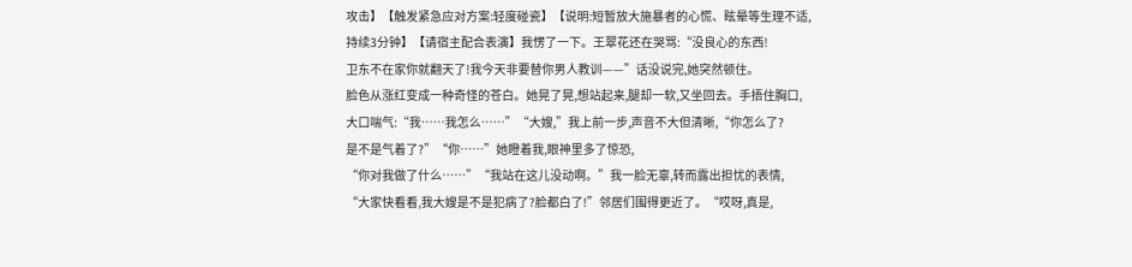攻击】【触发紧急应对方案:轻度碰瓷】【说明:短暂放大施暴者的心慌、眩晕等生理不适,
持续3分钟】【请宿主配合表演】我愣了一下。王翠花还在哭骂:“没良心的东西!
卫东不在家你就翻天了!我今天非要替你男人教训——”话没说完,她突然顿住。
脸色从涨红变成一种奇怪的苍白。她晃了晃,想站起来,腿却一软,又坐回去。手捂住胸口,
大口喘气:“我……我怎么……”“大嫂,”我上前一步,声音不大但清晰,“你怎么了?
是不是气着了?”“你……”她瞪着我,眼神里多了惊恐,
“你对我做了什么……”“我站在这儿没动啊。”我一脸无辜,转而露出担忧的表情,
“大家快看看,我大嫂是不是犯病了?脸都白了!”邻居们围得更近了。“哎呀,真是,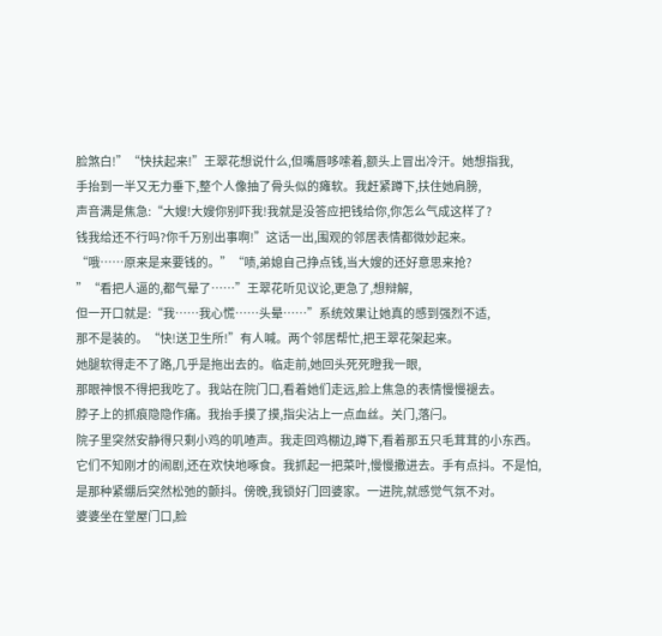脸煞白!”“快扶起来!”王翠花想说什么,但嘴唇哆嗦着,额头上冒出冷汗。她想指我,
手抬到一半又无力垂下,整个人像抽了骨头似的瘫软。我赶紧蹲下,扶住她肩膀,
声音满是焦急:“大嫂!大嫂你别吓我!我就是没答应把钱给你,你怎么气成这样了?
钱我给还不行吗?你千万别出事啊!”这话一出,围观的邻居表情都微妙起来。
“哦……原来是来要钱的。”“啧,弟媳自己挣点钱,当大嫂的还好意思来抢?
”“看把人逼的,都气晕了……”王翠花听见议论,更急了,想辩解,
但一开口就是:“我……我心慌……头晕……”系统效果让她真的感到强烈不适,
那不是装的。“快!送卫生所!”有人喊。两个邻居帮忙,把王翠花架起来。
她腿软得走不了路,几乎是拖出去的。临走前,她回头死死瞪我一眼,
那眼神恨不得把我吃了。我站在院门口,看着她们走远,脸上焦急的表情慢慢褪去。
脖子上的抓痕隐隐作痛。我抬手摸了摸,指尖沾上一点血丝。关门,落闩。
院子里突然安静得只剩小鸡的叽喳声。我走回鸡棚边,蹲下,看着那五只毛茸茸的小东西。
它们不知刚才的闹剧,还在欢快地啄食。我抓起一把菜叶,慢慢撒进去。手有点抖。不是怕,
是那种紧绷后突然松弛的颤抖。傍晚,我锁好门回婆家。一进院,就感觉气氛不对。
婆婆坐在堂屋门口,脸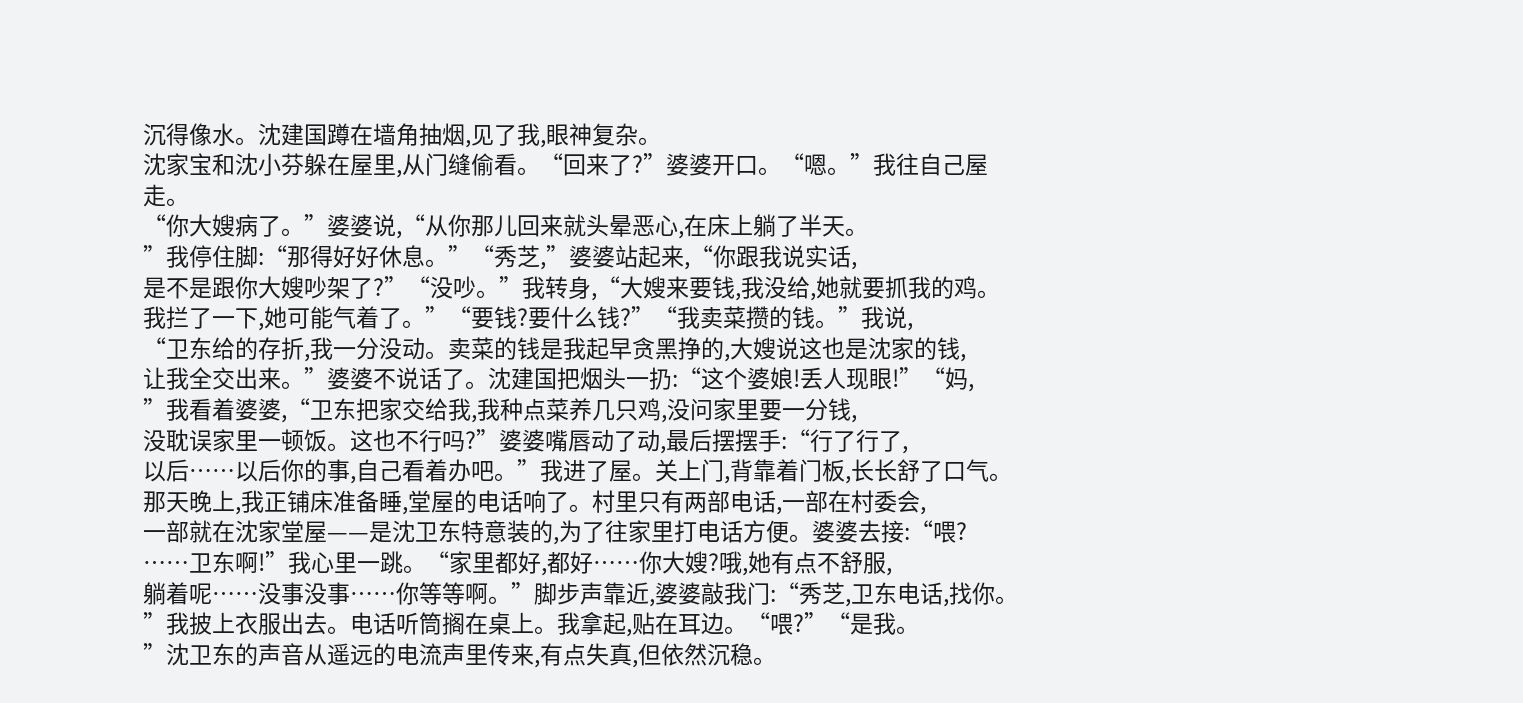沉得像水。沈建国蹲在墙角抽烟,见了我,眼神复杂。
沈家宝和沈小芬躲在屋里,从门缝偷看。“回来了?”婆婆开口。“嗯。”我往自己屋走。
“你大嫂病了。”婆婆说,“从你那儿回来就头晕恶心,在床上躺了半天。
”我停住脚:“那得好好休息。”“秀芝,”婆婆站起来,“你跟我说实话,
是不是跟你大嫂吵架了?”“没吵。”我转身,“大嫂来要钱,我没给,她就要抓我的鸡。
我拦了一下,她可能气着了。”“要钱?要什么钱?”“我卖菜攒的钱。”我说,
“卫东给的存折,我一分没动。卖菜的钱是我起早贪黑挣的,大嫂说这也是沈家的钱,
让我全交出来。”婆婆不说话了。沈建国把烟头一扔:“这个婆娘!丢人现眼!”“妈,
”我看着婆婆,“卫东把家交给我,我种点菜养几只鸡,没问家里要一分钱,
没耽误家里一顿饭。这也不行吗?”婆婆嘴唇动了动,最后摆摆手:“行了行了,
以后……以后你的事,自己看着办吧。”我进了屋。关上门,背靠着门板,长长舒了口气。
那天晚上,我正铺床准备睡,堂屋的电话响了。村里只有两部电话,一部在村委会,
一部就在沈家堂屋——是沈卫东特意装的,为了往家里打电话方便。婆婆去接:“喂?
……卫东啊!”我心里一跳。“家里都好,都好……你大嫂?哦,她有点不舒服,
躺着呢……没事没事……你等等啊。”脚步声靠近,婆婆敲我门:“秀芝,卫东电话,找你。
”我披上衣服出去。电话听筒搁在桌上。我拿起,贴在耳边。“喂?”“是我。
”沈卫东的声音从遥远的电流声里传来,有点失真,但依然沉稳。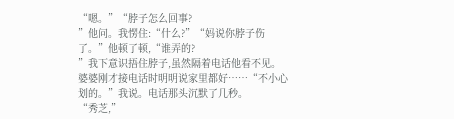“嗯。”“脖子怎么回事?
”他问。我愣住:“什么?”“妈说你脖子伤了。”他顿了顿,“谁弄的?
”我下意识捂住脖子,虽然隔着电话他看不见。
婆婆刚才接电话时明明说家里都好……“不小心划的。”我说。电话那头沉默了几秒。
“秀芝,”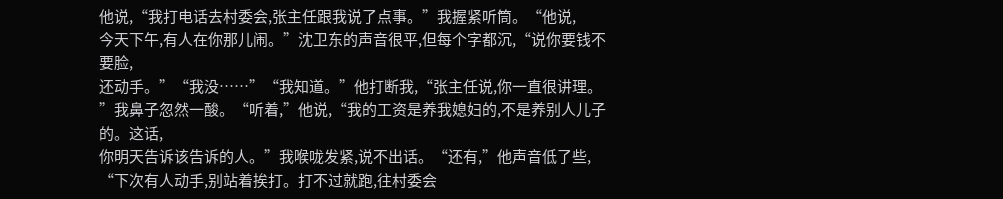他说,“我打电话去村委会,张主任跟我说了点事。”我握紧听筒。“他说,
今天下午,有人在你那儿闹。”沈卫东的声音很平,但每个字都沉,“说你要钱不要脸,
还动手。”“我没……”“我知道。”他打断我,“张主任说,你一直很讲理。
”我鼻子忽然一酸。“听着,”他说,“我的工资是养我媳妇的,不是养别人儿子的。这话,
你明天告诉该告诉的人。”我喉咙发紧,说不出话。“还有,”他声音低了些,
“下次有人动手,别站着挨打。打不过就跑,往村委会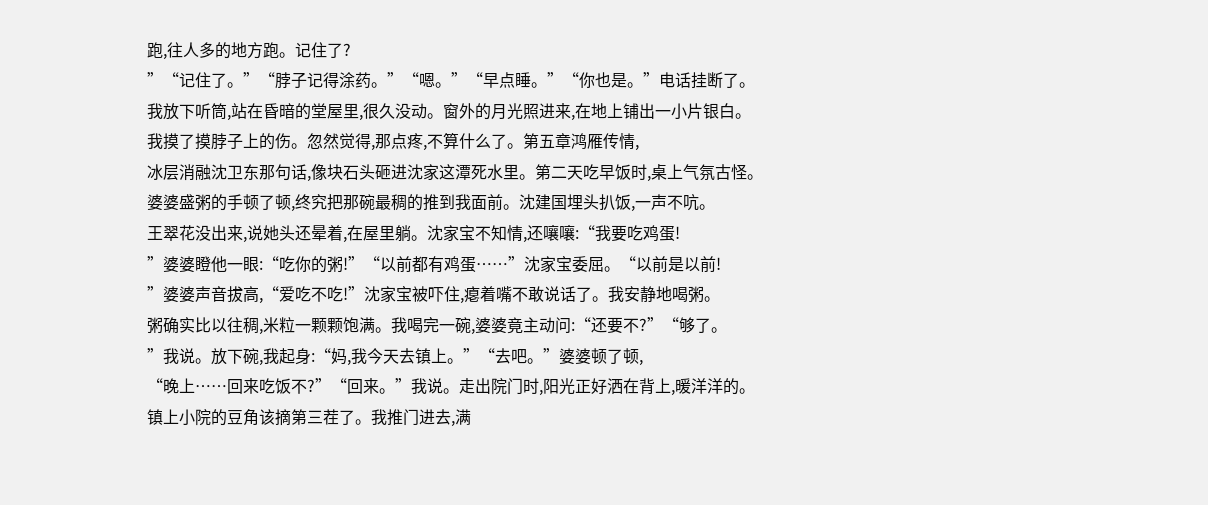跑,往人多的地方跑。记住了?
”“记住了。”“脖子记得涂药。”“嗯。”“早点睡。”“你也是。”电话挂断了。
我放下听筒,站在昏暗的堂屋里,很久没动。窗外的月光照进来,在地上铺出一小片银白。
我摸了摸脖子上的伤。忽然觉得,那点疼,不算什么了。第五章鸿雁传情,
冰层消融沈卫东那句话,像块石头砸进沈家这潭死水里。第二天吃早饭时,桌上气氛古怪。
婆婆盛粥的手顿了顿,终究把那碗最稠的推到我面前。沈建国埋头扒饭,一声不吭。
王翠花没出来,说她头还晕着,在屋里躺。沈家宝不知情,还嚷嚷:“我要吃鸡蛋!
”婆婆瞪他一眼:“吃你的粥!”“以前都有鸡蛋……”沈家宝委屈。“以前是以前!
”婆婆声音拔高,“爱吃不吃!”沈家宝被吓住,瘪着嘴不敢说话了。我安静地喝粥。
粥确实比以往稠,米粒一颗颗饱满。我喝完一碗,婆婆竟主动问:“还要不?”“够了。
”我说。放下碗,我起身:“妈,我今天去镇上。”“去吧。”婆婆顿了顿,
“晚上……回来吃饭不?”“回来。”我说。走出院门时,阳光正好洒在背上,暖洋洋的。
镇上小院的豆角该摘第三茬了。我推门进去,满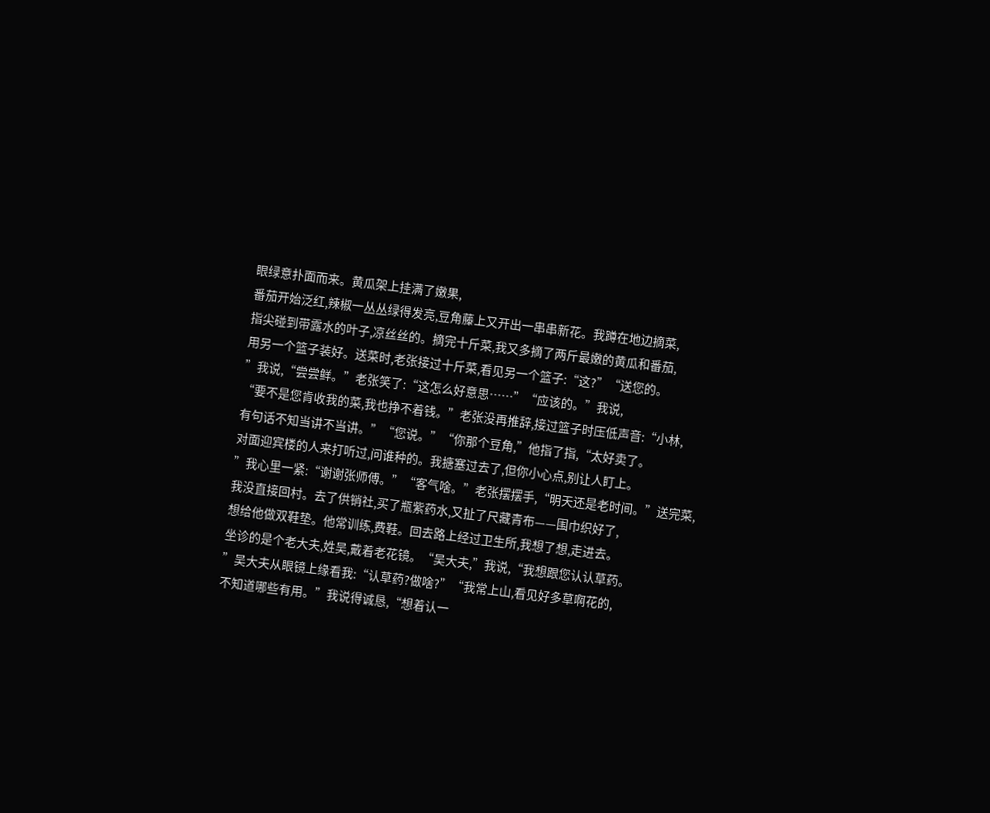眼绿意扑面而来。黄瓜架上挂满了嫩果,
番茄开始泛红,辣椒一丛丛绿得发亮,豆角藤上又开出一串串新花。我蹲在地边摘菜,
指尖碰到带露水的叶子,凉丝丝的。摘完十斤菜,我又多摘了两斤最嫩的黄瓜和番茄,
用另一个篮子装好。送菜时,老张接过十斤菜,看见另一个篮子:“这?”“送您的。
”我说,“尝尝鲜。”老张笑了:“这怎么好意思……”“应该的。”我说,
“要不是您肯收我的菜,我也挣不着钱。”老张没再推辞,接过篮子时压低声音:“小林,
有句话不知当讲不当讲。”“您说。”“你那个豆角,”他指了指,“太好卖了。
对面迎宾楼的人来打听过,问谁种的。我搪塞过去了,但你小心点,别让人盯上。
”我心里一紧:“谢谢张师傅。”“客气啥。”老张摆摆手,“明天还是老时间。”送完菜,
我没直接回村。去了供销社,买了瓶紫药水,又扯了尺藏青布——围巾织好了,
想给他做双鞋垫。他常训练,费鞋。回去路上经过卫生所,我想了想,走进去。
坐诊的是个老大夫,姓吴,戴着老花镜。“吴大夫,”我说,“我想跟您认认草药。
”吴大夫从眼镜上缘看我:“认草药?做啥?”“我常上山,看见好多草啊花的,
不知道哪些有用。”我说得诚恳,“想着认一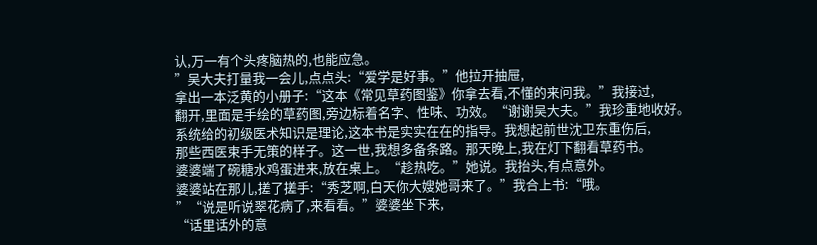认,万一有个头疼脑热的,也能应急。
”吴大夫打量我一会儿,点点头:“爱学是好事。”他拉开抽屉,
拿出一本泛黄的小册子:“这本《常见草药图鉴》你拿去看,不懂的来问我。”我接过,
翻开,里面是手绘的草药图,旁边标着名字、性味、功效。“谢谢吴大夫。”我珍重地收好。
系统给的初级医术知识是理论,这本书是实实在在的指导。我想起前世沈卫东重伤后,
那些西医束手无策的样子。这一世,我想多备条路。那天晚上,我在灯下翻看草药书。
婆婆端了碗糖水鸡蛋进来,放在桌上。“趁热吃。”她说。我抬头,有点意外。
婆婆站在那儿,搓了搓手:“秀芝啊,白天你大嫂她哥来了。”我合上书:“哦。
”“说是听说翠花病了,来看看。”婆婆坐下来,
“话里话外的意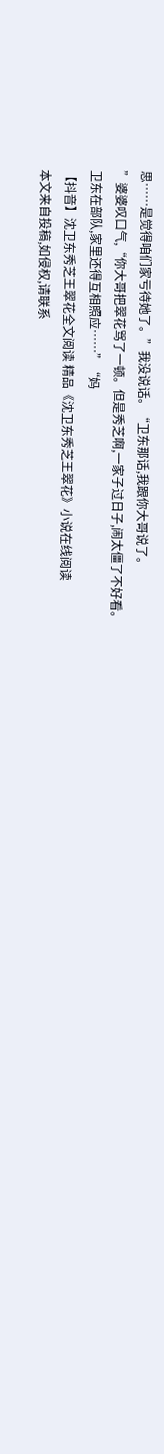思……是觉得咱们家亏待她了。”我没说话。“卫东那话,我跟你大哥说了。
”婆婆叹口气,“你大哥把翠花骂了一顿。但是秀芝啊,一家子过日子,闹太僵了不好看。
卫东在部队,家里还得互相照应……”“妈
【抖音】沈卫东秀芝王翠花全文阅读 精品《沈卫东秀芝王翠花》小说在线阅读
本文来自投稿,如侵权,请联系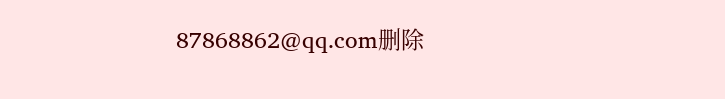87868862@qq.com删除